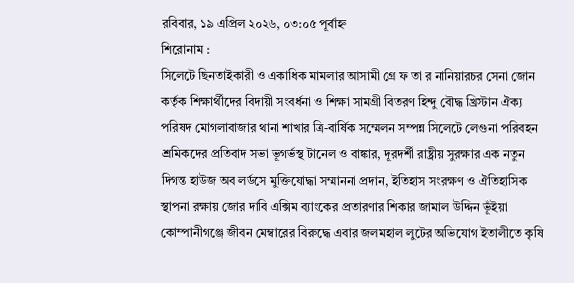রবিবার, ১৯ এপ্রিল ২০২৬, ০৩:০৫ পূর্বাহ্ন
শিরোনাম :
সিলেটে ছিনতাইকারী ও একা‌ধিক মামলার আসামী গ্রে ফ তা র নানিয়ারচর সেনা জোন কর্তৃক শিক্ষার্থীদের বিদায়ী সংবর্ধনা ও শিক্ষা সামগ্রী বিতরণ হিন্দু বৌদ্ধ খ্রিস্টান ঐক্য পরিষদ মোগলাবাজার থানা শাখার ত্রি-বার্ষিক সম্মেলন সম্পন্ন সিলেটে লেগুনা পরিবহন শ্রমিকদের প্রতিবাদ সভা ভূগর্ভস্থ টানেল ও বাঙ্কার, দূরদর্শী রাষ্ট্রীয় সুরক্ষার এক নতুন দিগন্ত হাউজ অব লর্ডসে মুক্তিযোদ্ধা সম্মাননা প্রদান, ইতিহাস সংরক্ষণ ও ঐতিহাসিক স্থাপনা রক্ষায় জোর দাবি এক্সিম ব্যাংকের প্রতারণার শিকার জামাল উদ্দিন ভূঁইয়া কোম্পানীগঞ্জে জীবন মেম্বারের বিরুদ্ধে এবার জলমহাল লুটের অভিযোগ ইতালীতে কৃষি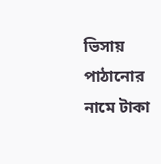ভিসায় পাঠানোর নামে টাকা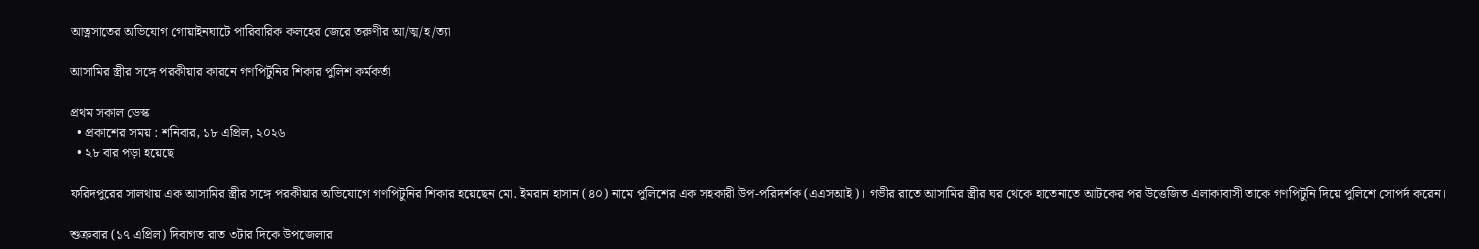আত্নসাতের অভিযোগ গোয়াইনঘাটে পারিবারিক কলহের জেরে তরুণীর আ/ত্ম/হ/ত্যা

আসামির স্ত্রীর সঙ্গে পরকীয়ার কারনে গণপিটুনির শিকার পুলিশ কর্মকর্তা

প্রথম সকাল ডেস্ক
  • প্রকাশের সময় : শনিবার, ১৮ এপ্রিল, ২০২৬
  • ২৮ বার পড়া হয়েছে

ফরিদপুরের সালথায় এক আসামির স্ত্রীর সঙ্গে পরকীয়ার অভিযোগে গণপিটুনির শিকার হয়েছেন মো. ইমরান হাসান (৪০) নামে পুলিশের এক সহকারী উপ-পরিদর্শক (এএসআই)। গভীর রাতে আসামির স্ত্রীর ঘর থেকে হাতেনাতে আটকের পর উত্তেজিত এলাকাবাসী তাকে গণপিটুনি দিয়ে পুলিশে সোপর্দ করেন।

শুক্রবার (১৭ এপ্রিল) দিবাগত রাত ৩টার দিকে উপজেলার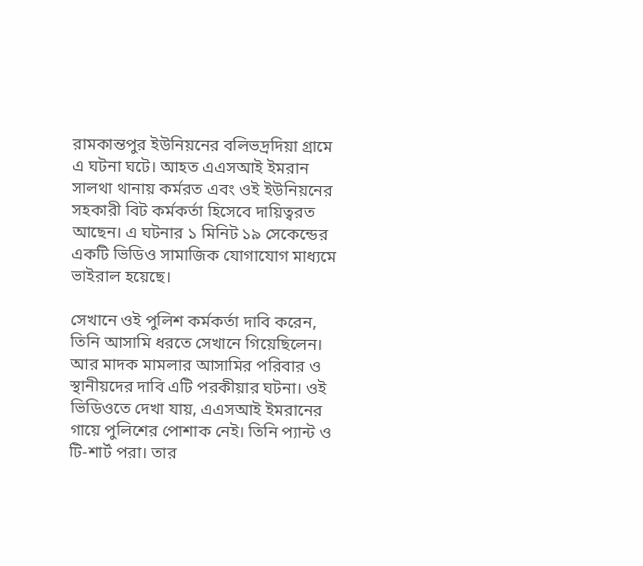রামকান্তপুর ইউনিয়নের বলিভদ্রদিয়া গ্রামে এ ঘটনা ঘটে। আহত এএসআই ইমরান সালথা থানায় কর্মরত এবং ওই ইউনিয়নের সহকারী বিট কর্মকর্তা হিসেবে দায়িত্বরত আছেন। এ ঘটনার ১ মিনিট ১৯ সেকেন্ডের একটি ভিডিও সামাজিক যোগাযোগ মাধ্যমে ভাইরাল হয়েছে।

সেখানে ওই পুলিশ কর্মকর্তা দাবি করেন, তিনি আসামি ধরতে সেখানে গিয়েছিলেন। আর মাদক মামলার আসামির পরিবার ও স্থানীয়দের দাবি এটি পরকীয়ার ঘটনা। ওই ভিডিওতে দেখা যায়, এএসআই ইমরানের গায়ে পুলিশের পোশাক নেই। তিনি প্যান্ট ও টি-শার্ট পরা। তার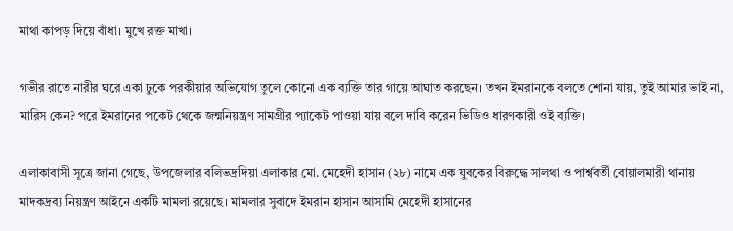মাথা কাপড় দিয়ে বাঁধা। মুখে রক্ত মাখা।

গভীর রাতে নারীর ঘরে একা ঢুকে পরকীয়ার অভিযোগ তুলে কোনো এক ব্যক্তি তার গায়ে আঘাত করছেন। তখন ইমরানকে বলতে শোনা যায়, তুই আমার ভাই না, মারিস কেন? পরে ইমরানের পকেট থেকে জন্মনিয়ন্ত্রণ সামগ্রীর প্যাকেট পাওয়া যায় বলে দাবি করেন ভিডিও ধারণকারী ওই ব্যক্তি।

এলাকাবাসী সূত্রে জানা গেছে, উপজেলার বলিভদ্রদিয়া এলাকার মো. মেহেদী হাসান (২৮) নামে এক যুবকের বিরুদ্ধে সালথা ও পার্শ্ববর্তী বোয়ালমারী থানায় মাদকদ্রব্য নিয়ন্ত্রণ আইনে একটি মামলা রয়েছে। মামলার সুবাদে ইমরান হাসান আসামি মেহেদী হাসানের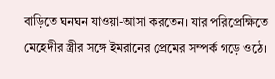বাড়িতে ঘনঘন যাওয়া-আসা করতেন। যার পরিপ্রেক্ষিতে মেহেদীর স্ত্রীর সঙ্গে ইমরানের প্রেমের সম্পর্ক গড়ে ওঠে।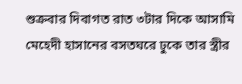শুক্রবার দিবাগত রাত ৩টার দিকে আসামি মেহেদী হাসানের বসতঘরে ঢুকে তার স্ত্রীর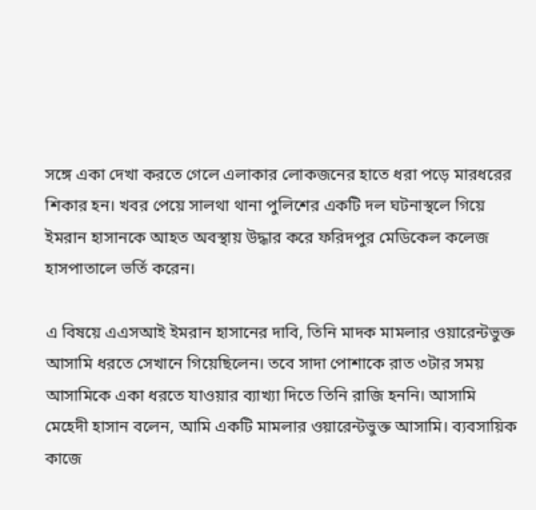সঙ্গে একা দেখা করতে গেলে এলাকার লোকজনের হাতে ধরা পড়ে মারধরের শিকার হন। খবর পেয়ে সালথা থানা পুলিশের একটি দল ঘটনাস্থলে গিয়ে ইমরান হাসানকে আহত অবস্থায় উদ্ধার করে ফরিদপুর মেডিকেল কলেজ হাসপাতালে ভর্তি করেন।

এ বিষয়ে এএসআই ইমরান হাসানের দাবি, তিনি মাদক মামলার ওয়ারেন্টভুক্ত আসামি ধরতে সেখানে গিয়েছিলেন। তবে সাদা পোশাকে রাত ৩টার সময় আসামিকে একা ধরতে যাওয়ার ব্যাখ্যা দিতে তিনি রাজি হননি। আসামি মেহেদী হাসান বলেন, আমি একটি মামলার ওয়ারেন্টভুক্ত আসামি। ব্যবসায়িক কাজে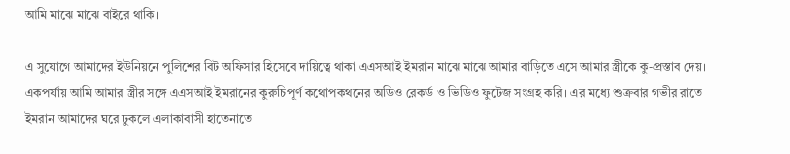আমি মাঝে মাঝে বাইরে থাকি।

এ সুযোগে আমাদের ইউনিয়নে পুলিশের বিট অফিসার হিসেবে দায়িত্বে থাকা এএসআই ইমরান মাঝে মাঝে আমার বাড়িতে এসে আমার স্ত্রীকে কু-প্রস্তাব দেয়। একপর্যায় আমি আমার স্ত্রীর সঙ্গে এএসআই ইমরানের কুরুচিপূর্ণ কথোপকথনের অডিও রেকর্ড ও ভিডিও ফুটেজ সংগ্রহ করি। এর মধ্যে শুক্রবার গভীর রাতে ইমরান আমাদের ঘরে ঢুকলে এলাকাবাসী হাতেনাতে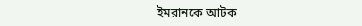ইমরানকে আটক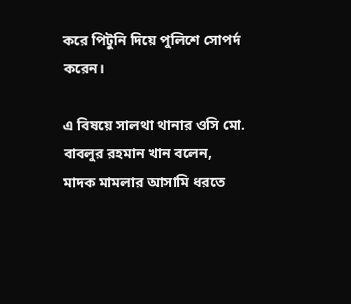করে পিটুনি দিয়ে পুলিশে সোপর্দ করেন।

এ বিষয়ে সালথা থানার ওসি মো. বাবলুর রহমান খান বলেন, মাদক মামলার আসামি ধরতে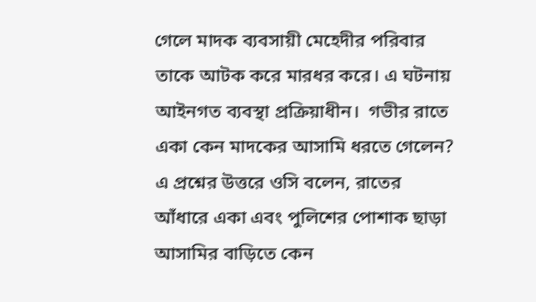গেলে মাদক ব্যবসায়ী মেহেদীর পরিবার তাকে আটক করে মারধর করে। এ ঘটনায় আইনগত ব্যবস্থা প্রক্রিয়াধীন।  গভীর রাতে একা কেন মাদকের আসামি ধরতে গেলেন? এ প্রশ্নের উত্তরে ওসি বলেন, রাতের আঁধারে একা এবং পুলিশের পোশাক ছাড়া আসামির বাড়িতে কেন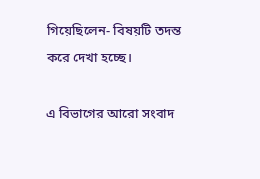গিয়েছিলেন- বিষয়টি তদন্ত করে দেখা হচ্ছে।

এ বিভাগের আরো সংবাদ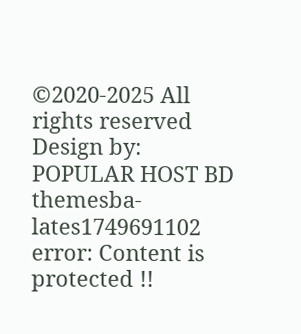©2020-2025 All rights reserved
Design by: POPULAR HOST BD
themesba-lates1749691102
error: Content is protected !!